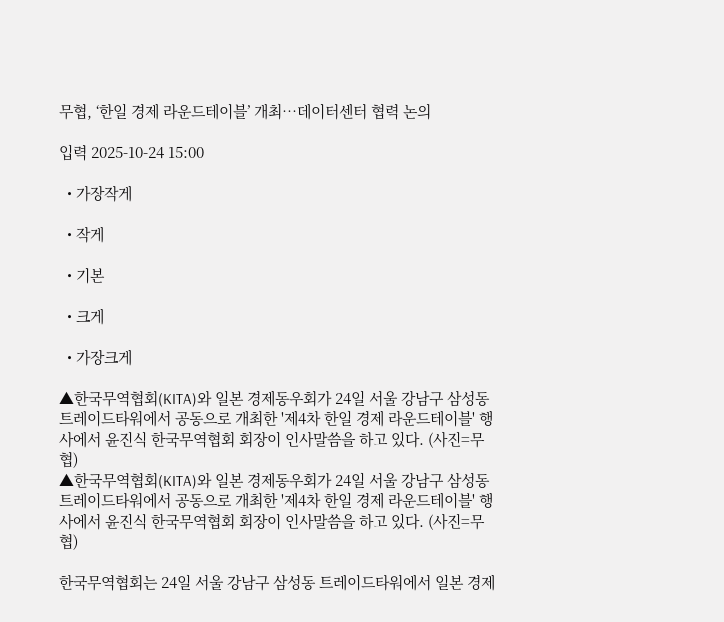무협, ‘한일 경제 라운드테이블’ 개최…데이터센터 협력 논의

입력 2025-10-24 15:00

  • 가장작게

  • 작게

  • 기본

  • 크게

  • 가장크게

▲한국무역협회(KITA)와 일본 경제동우회가 24일 서울 강남구 삼성동 트레이드타워에서 공동으로 개최한 '제4차 한일 경제 라운드테이블' 행사에서 윤진식 한국무역협회 회장이 인사말씀을 하고 있다. (사진=무협)
▲한국무역협회(KITA)와 일본 경제동우회가 24일 서울 강남구 삼성동 트레이드타워에서 공동으로 개최한 '제4차 한일 경제 라운드테이블' 행사에서 윤진식 한국무역협회 회장이 인사말씀을 하고 있다. (사진=무협)

한국무역협회는 24일 서울 강남구 삼성동 트레이드타워에서 일본 경제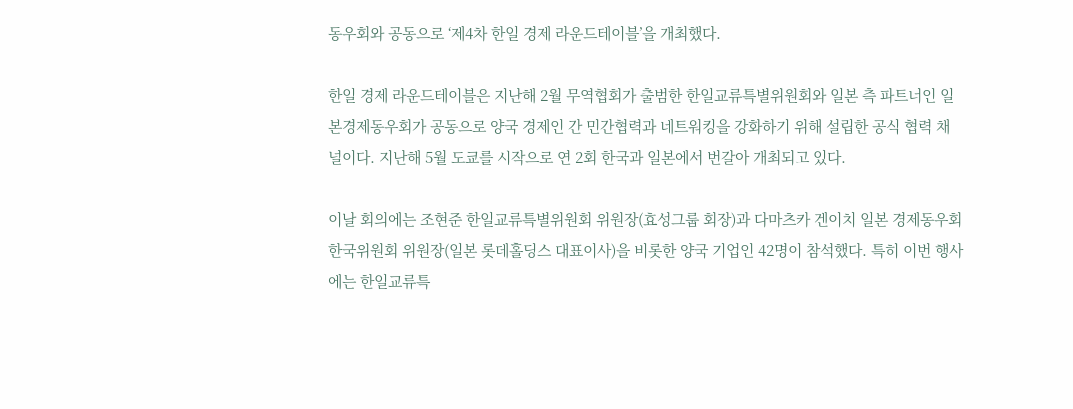동우회와 공동으로 ‘제4차 한일 경제 라운드테이블’을 개최했다.

한일 경제 라운드테이블은 지난해 2월 무역협회가 출범한 한일교류특별위원회와 일본 측 파트너인 일본경제동우회가 공동으로 양국 경제인 간 민간협력과 네트워킹을 강화하기 위해 설립한 공식 협력 채널이다. 지난해 5월 도쿄를 시작으로 연 2회 한국과 일본에서 번갈아 개최되고 있다.

이날 회의에는 조현준 한일교류특별위원회 위원장(효성그룹 회장)과 다마츠카 겐이치 일본 경제동우회 한국위원회 위원장(일본 롯데홀딩스 대표이사)을 비롯한 양국 기업인 42명이 참석했다. 특히 이번 행사에는 한일교류특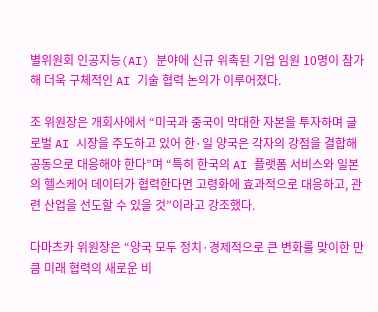별위원회 인공지능(AI) 분야에 신규 위촉된 기업 임원 10명이 참가해 더욱 구체적인 AI 기술 협력 논의가 이루어졌다.

조 위원장은 개회사에서 “미국과 중국이 막대한 자본을 투자하며 글로벌 AI 시장을 주도하고 있어 한·일 양국은 각자의 강점을 결합해 공동으로 대응해야 한다”며 “특히 한국의 AI 플랫폼 서비스와 일본의 헬스케어 데이터가 협력한다면 고령화에 효과적으로 대응하고, 관련 산업을 선도할 수 있을 것”이라고 강조했다.

다마츠카 위원장은 “양국 모두 정치·경제적으로 큰 변화를 맞이한 만큼 미래 협력의 새로운 비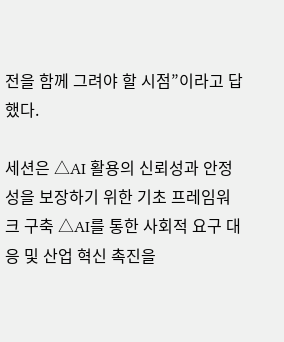전을 함께 그려야 할 시점”이라고 답했다.

세션은 △AI 활용의 신뢰성과 안정성을 보장하기 위한 기초 프레임워크 구축 △AI를 통한 사회적 요구 대응 및 산업 혁신 촉진을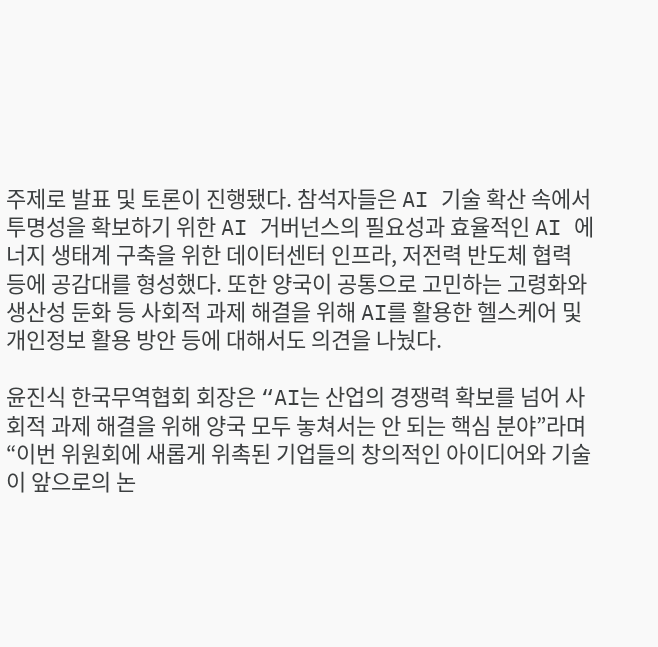주제로 발표 및 토론이 진행됐다. 참석자들은 AI 기술 확산 속에서 투명성을 확보하기 위한 AI 거버넌스의 필요성과 효율적인 AI 에너지 생태계 구축을 위한 데이터센터 인프라, 저전력 반도체 협력 등에 공감대를 형성했다. 또한 양국이 공통으로 고민하는 고령화와 생산성 둔화 등 사회적 과제 해결을 위해 AI를 활용한 헬스케어 및 개인정보 활용 방안 등에 대해서도 의견을 나눴다.

윤진식 한국무역협회 회장은 “AI는 산업의 경쟁력 확보를 넘어 사회적 과제 해결을 위해 양국 모두 놓쳐서는 안 되는 핵심 분야”라며 “이번 위원회에 새롭게 위촉된 기업들의 창의적인 아이디어와 기술이 앞으로의 논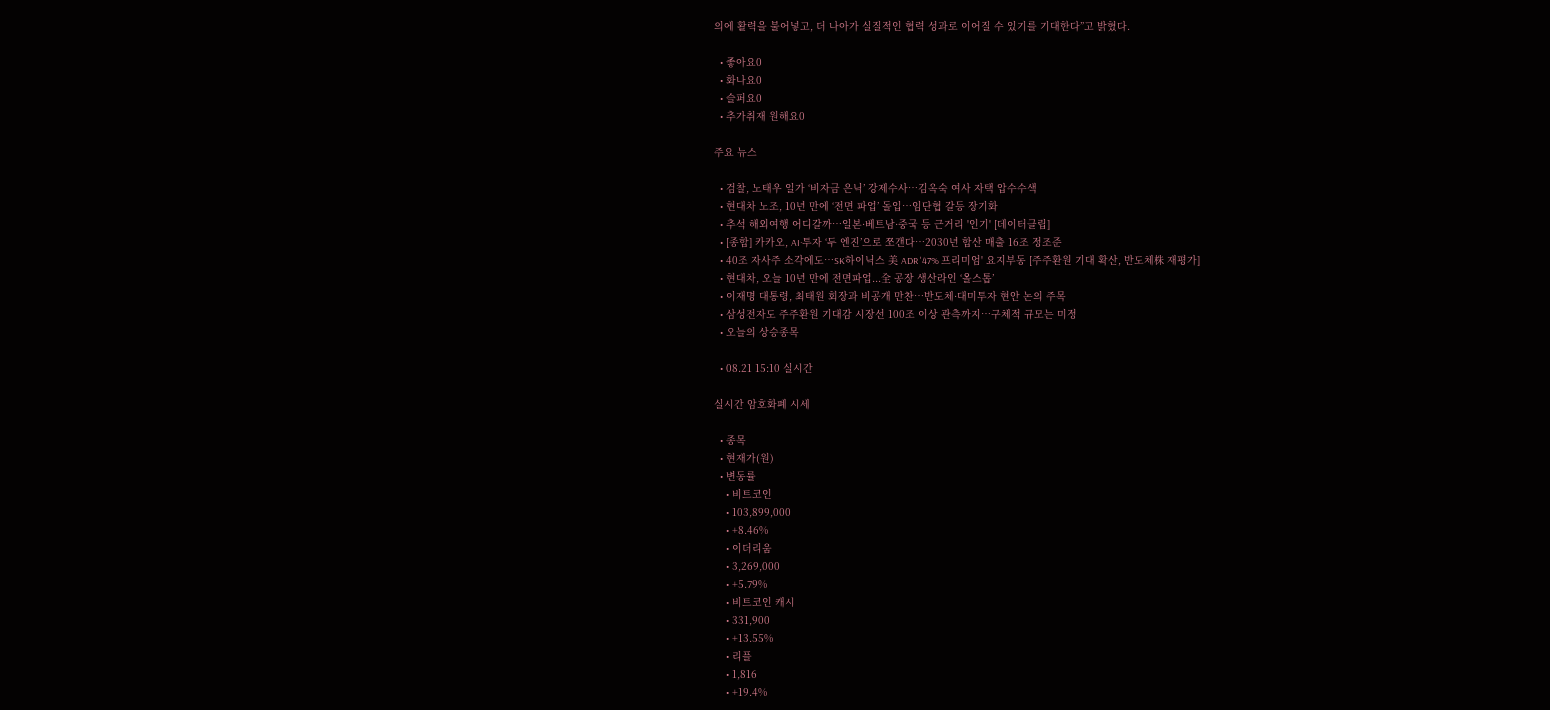의에 활력을 불어넣고, 더 나아가 실질적인 협력 성과로 이어질 수 있기를 기대한다”고 밝혔다.

  • 좋아요0
  • 화나요0
  • 슬퍼요0
  • 추가취재 원해요0

주요 뉴스

  • 검찰, 노태우 일가 ‘비자금 은닉’ 강제수사…김옥숙 여사 자택 압수수색
  • 현대차 노조, 10년 만에 ‘전면 파업’ 돌입…임단협 갈등 장기화
  • 추석 해외여행 어디갈까…일본·베트남·중국 등 근거리 '인기' [데이터클립]
  • [종합] 카카오, AI·투자 ‘두 엔진’으로 쪼갠다…2030년 합산 매출 16조 정조준
  • 40조 자사주 소각에도…SK하이닉스 美 ADR '47% 프리미엄' 요지부동 [주주환원 기대 확산, 반도체株 재평가]
  • 현대차, 오늘 10년 만에 전면파업...全 공장 생산라인 ‘올스톱’
  • 이재명 대통령, 최태원 회장과 비공개 만찬…반도체·대미투자 현안 논의 주목
  • 삼성전자도 주주환원 기대감 시장선 100조 이상 관측까지…구체적 규모는 미정
  • 오늘의 상승종목

  • 08.21 15:10 실시간

실시간 암호화폐 시세

  • 종목
  • 현재가(원)
  • 변동률
    • 비트코인
    • 103,899,000
    • +8.46%
    • 이더리움
    • 3,269,000
    • +5.79%
    • 비트코인 캐시
    • 331,900
    • +13.55%
    • 리플
    • 1,816
    • +19.4%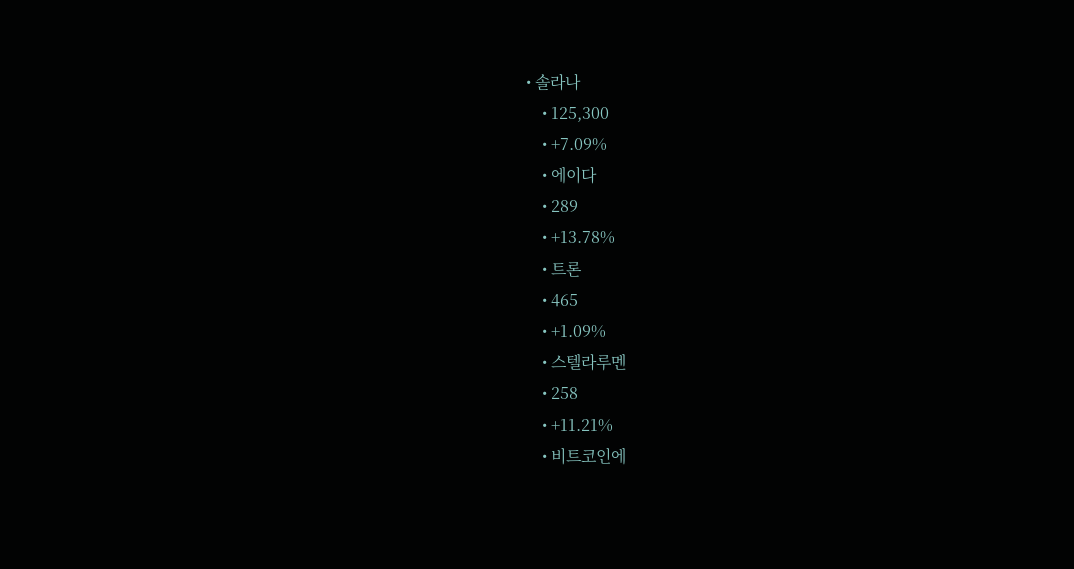• 솔라나
    • 125,300
    • +7.09%
    • 에이다
    • 289
    • +13.78%
    • 트론
    • 465
    • +1.09%
    • 스텔라루멘
    • 258
    • +11.21%
    • 비트코인에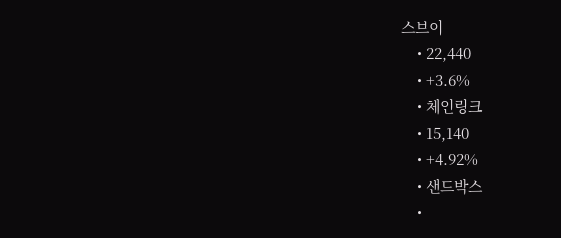스브이
    • 22,440
    • +3.6%
    • 체인링크
    • 15,140
    • +4.92%
    • 샌드박스
    •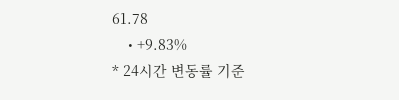61.78
    • +9.83%
* 24시간 변동률 기준